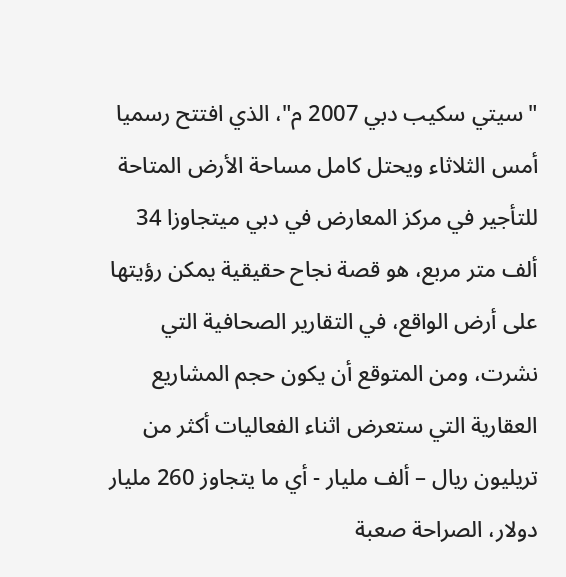"سيتي سكيب دبي 2007 م"، الذي افتتح رسميا أمس الثلاثاء ويحتل كامل مساحة الأرض المتاحة للتأجير في مركز المعارض في دبي ميتجاوزا 34 ألف متر مربع، هو قصة نجاح حقيقية يمكن رؤيتها على أرض الواقع، في التقارير الصحافية التي نشرت، ومن المتوقع أن يكون حجم المشاريع العقارية التي ستعرض اثناء الفعاليات أكثر من تريليون ريال – ألف مليار - أي ما يتجاوز 260 مليار دولار، الصراحة صعبة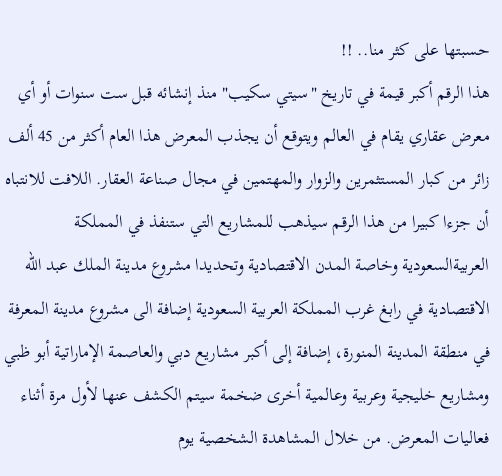حسبتها على كثر منا.. !!
هذا الرقم أكبر قيمة في تاريخ "سيتي سكيب" منذ إنشائه قبل ست سنوات أو أي معرض عقاري يقام في العالم ويتوقع أن يجذب المعرض هذا العام أكثر من 45 ألف زائر من كبار المستثمرين والزوار والمهتمين في مجال صناعة العقار. اللافت للانتباه أن جزءا كبيرا من هذا الرقم سيذهب للمشاريع التي ستنفذ في المملكة العربيةالسعودية وخاصة المدن الاقتصادية وتحديدا مشروع مدينة الملك عبد الله الاقتصادية في رابغ غرب المملكة العربية السعودية إضافة الى مشروع مدينة المعرفة في منطقة المدينة المنورة، إضافة إلى أكبر مشاريع دبي والعاصمة الإماراتية أبو ظبي ومشاريع خليجية وعربية وعالمية أخرى ضخمة سيتم الكشف عنها لأول مرة أثناء فعاليات المعرض. من خلال المشاهدة الشخصية يوم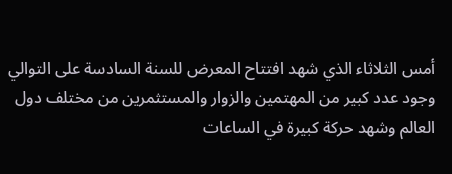أمس الثلاثاء الذي شهد افتتاح المعرض للسنة السادسة على التوالي وجود عدد كبير من المهتمين والزوار والمستثمرين من مختلف دول العالم وشهد حركة كبيرة في الساعات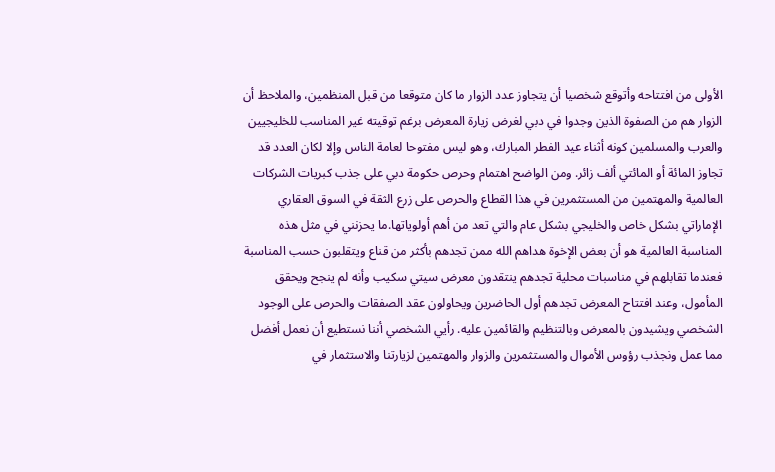الأولى من افتتاحه وأتوقع شخصيا أن يتجاوز عدد الزوار ما كان متوقعا من قبل المنظمين، والملاحظ أن الزوار هم من الصفوة الذين وجدوا في دبي لغرض زيارة المعرض برغم توقيته غير المناسب للخليجيين والعرب والمسلمين كونه أثناء عيد الفطر المبارك، وهو ليس مفتوحا لعامة الناس وإلا لكان العدد قد تجاوز المائة أو المائتي ألف زائر. ومن الواضح اهتمام وحرص حكومة دبي على جذب كبريات الشركات العالمية والمهتمين من المستثمرين في هذا القطاع والحرص على زرع الثقة في السوق العقاري الإماراتي بشكل خاص والخليجي بشكل عام والتي تعد من أهم أولوياتها.ما يحزنني في مثل هذه المناسبة العالمية هو أن بعض الإخوة هداهم الله ممن تجدهم بأكثر من قناع ويتقلبون حسب المناسبة فعندما تقابلهم في مناسبات محلية تجدهم ينتقدون معرض سيتي سكيب وأنه لم ينجح ويحقق المأمول، وعند افتتاح المعرض تجدهم أول الحاضرين ويحاولون عقد الصفقات والحرص على الوجود الشخصي ويشيدون بالمعرض وبالتنظيم والقائمين عليه. رأيي الشخصي أننا نستطيع أن نعمل أفضل مما عمل ونجذب رؤوس الأموال والمستثمرين والزوار والمهتمين لزيارتنا والاستثمار في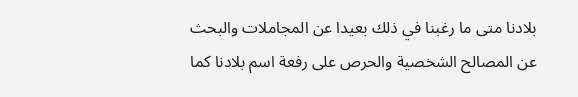بلادنا متى ما رغبنا في ذلك بعيدا عن المجاملات والبحث عن المصالح الشخصية والحرص على رفعة اسم بلادنا كما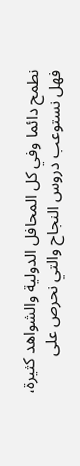نطمح دائما وفي كل المحافل الدولية والشواهد كثيرة، فهل نستوعب دروس النجاح والتي نحرص على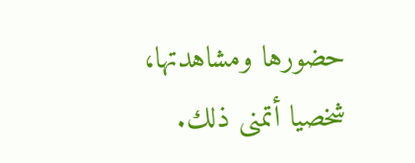حضورها ومشاهدتها، شخصيا أتمنى ذلك.